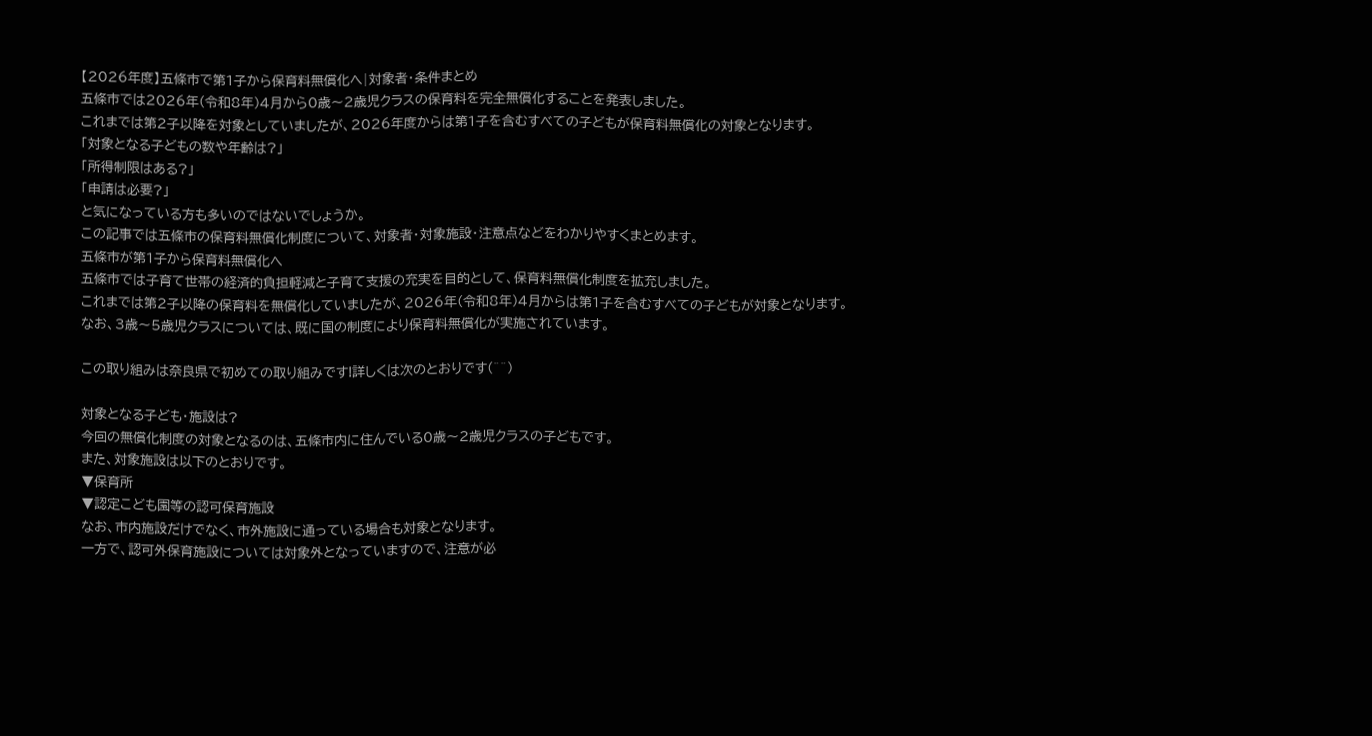【2026年度】五條市で第1子から保育料無償化へ|対象者・条件まとめ
五條市では2026年(令和8年)4月から0歳〜2歳児クラスの保育料を完全無償化することを発表しました。
これまでは第2子以降を対象としていましたが、2026年度からは第1子を含むすべての子どもが保育料無償化の対象となります。
「対象となる子どもの数や年齢は?」
「所得制限はある?」
「申請は必要?」
と気になっている方も多いのではないでしょうか。
この記事では五條市の保育料無償化制度について、対象者・対象施設・注意点などをわかりやすくまとめます。
五條市が第1子から保育料無償化へ
五條市では子育て世帯の経済的負担軽減と子育て支援の充実を目的として、保育料無償化制度を拡充しました。
これまでは第2子以降の保育料を無償化していましたが、2026年(令和8年)4月からは第1子を含むすべての子どもが対象となります。
なお、3歳〜5歳児クラスについては、既に国の制度により保育料無償化が実施されています。

この取り組みは奈良県で初めての取り組みです!詳しくは次のとおりです(^^)

対象となる子ども・施設は?
今回の無償化制度の対象となるのは、五條市内に住んでいる0歳〜2歳児クラスの子どもです。
また、対象施設は以下のとおりです。
▼保育所
▼認定こども園等の認可保育施設
なお、市内施設だけでなく、市外施設に通っている場合も対象となります。
一方で、認可外保育施設については対象外となっていますので、注意が必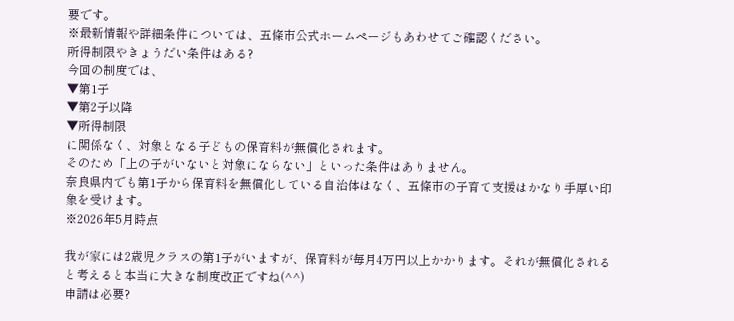要です。
※最新情報や詳細条件については、五條市公式ホームページもあわせてご確認ください。
所得制限やきょうだい条件はある?
今回の制度では、
▼第1子
▼第2子以降
▼所得制限
に関係なく、対象となる子どもの保育料が無償化されます。
そのため「上の子がいないと対象にならない」といった条件はありません。
奈良県内でも第1子から保育料を無償化している自治体はなく、五條市の子育て支援はかなり手厚い印象を受けます。
※2026年5月時点

我が家には2歳児クラスの第1子がいますが、保育料が毎月4万円以上かかります。それが無償化されると考えると本当に大きな制度改正ですね(^^)
申請は必要?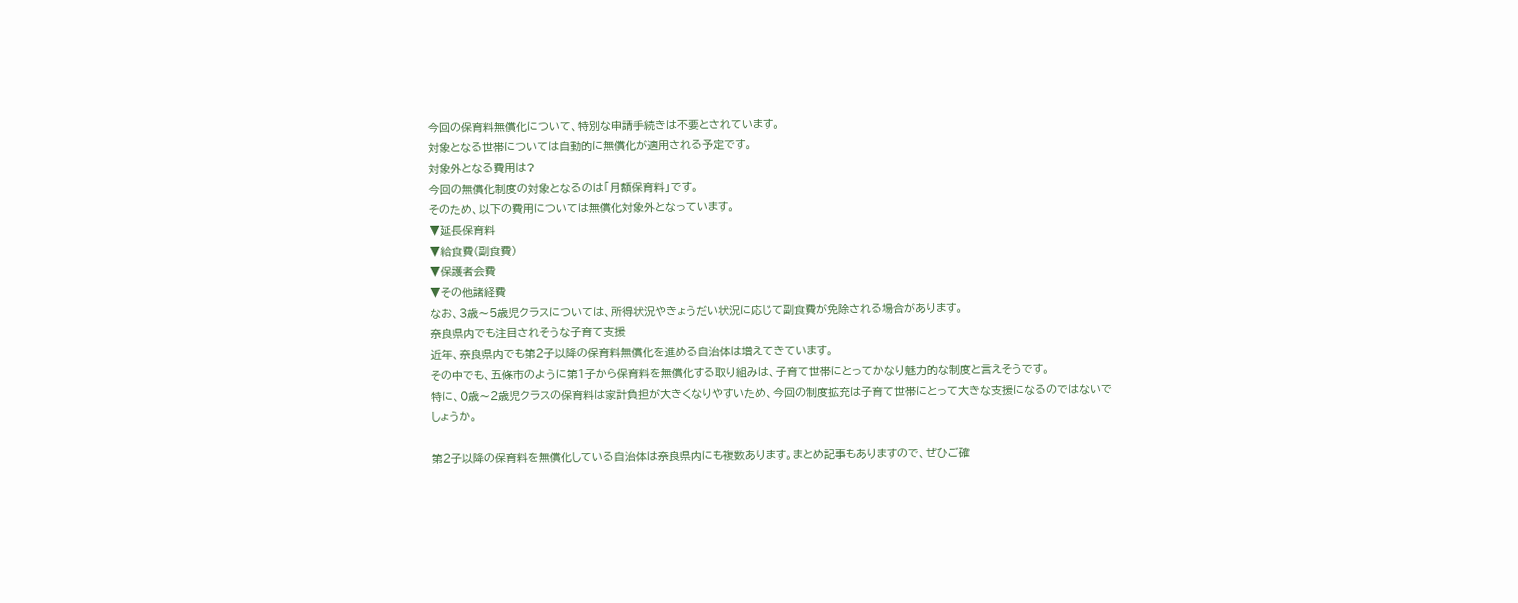今回の保育料無償化について、特別な申請手続きは不要とされています。
対象となる世帯については自動的に無償化が適用される予定です。
対象外となる費用は?
今回の無償化制度の対象となるのは「月額保育料」です。
そのため、以下の費用については無償化対象外となっています。
▼延長保育料
▼給食費(副食費)
▼保護者会費
▼その他諸経費
なお、3歳〜5歳児クラスについては、所得状況やきょうだい状況に応じて副食費が免除される場合があります。
奈良県内でも注目されそうな子育て支援
近年、奈良県内でも第2子以降の保育料無償化を進める自治体は増えてきています。
その中でも、五條市のように第1子から保育料を無償化する取り組みは、子育て世帯にとってかなり魅力的な制度と言えそうです。
特に、0歳〜2歳児クラスの保育料は家計負担が大きくなりやすいため、今回の制度拡充は子育て世帯にとって大きな支援になるのではないでしょうか。

第2子以降の保育料を無償化している自治体は奈良県内にも複数あります。まとめ記事もありますので、ぜひご確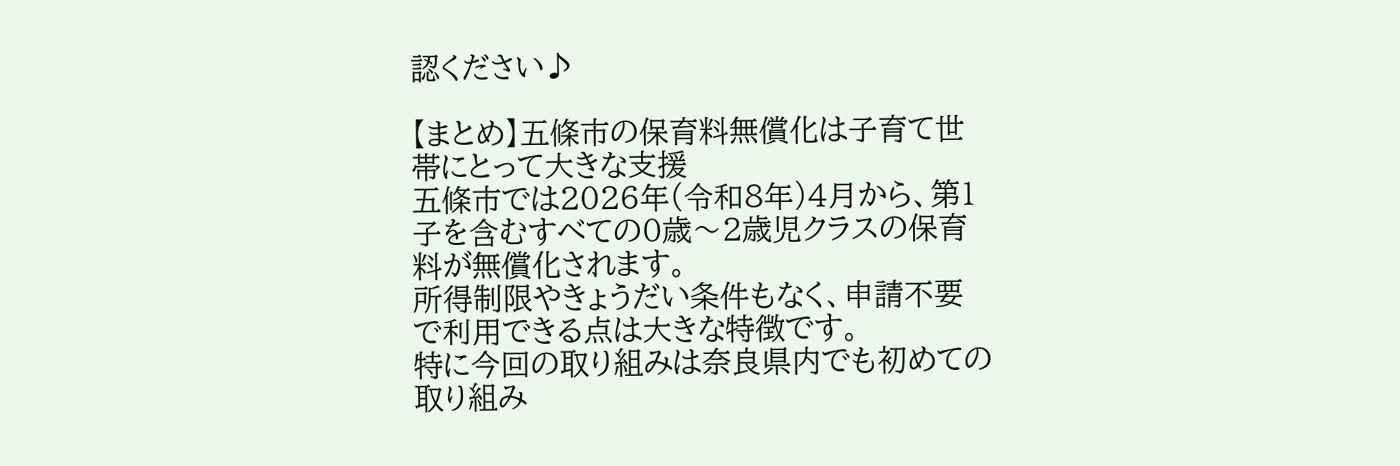認ください♪

【まとめ】五條市の保育料無償化は子育て世帯にとって大きな支援
五條市では2026年(令和8年)4月から、第1子を含むすべての0歳〜2歳児クラスの保育料が無償化されます。
所得制限やきょうだい条件もなく、申請不要で利用できる点は大きな特徴です。
特に今回の取り組みは奈良県内でも初めての取り組み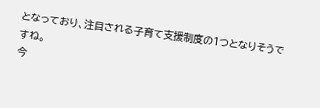となっており、注目される子育て支援制度の1つとなりそうですね。
今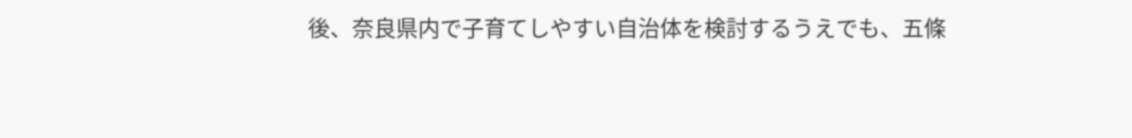後、奈良県内で子育てしやすい自治体を検討するうえでも、五條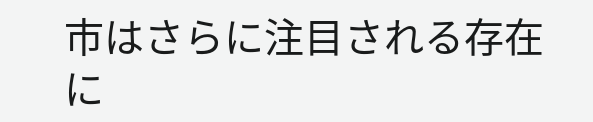市はさらに注目される存在に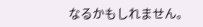なるかもしれません。